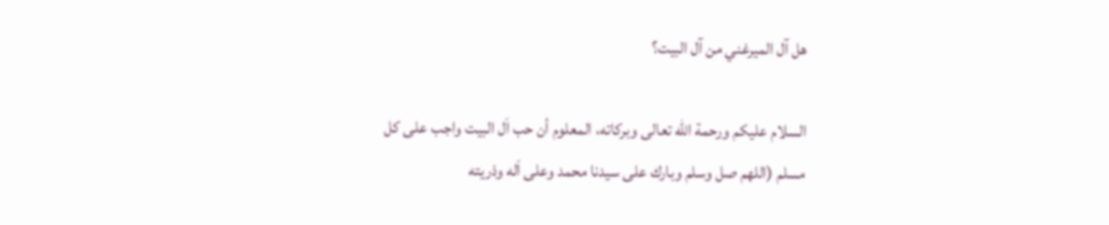هل آل الميرغني من آل البيت؟

السلام عليكم ورحمة الله تعالى وبركاته، المعلوم أن حب اَل البيت واجب على كل مسلم (اللهم صل وسلم وبارك على سيدنا محمد وعلى اَله وذريته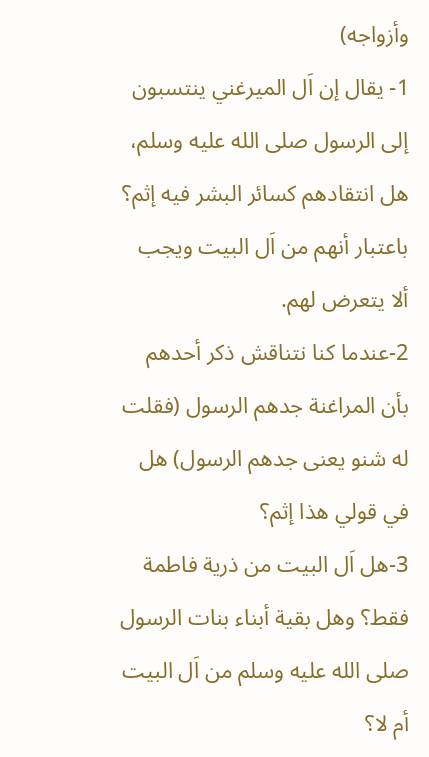وأزواجه)
1- يقال إن اَل الميرغني ينتسبون إلى الرسول صلى الله عليه وسلم، هل انتقادهم كسائر البشر فيه إثم؟ باعتبار أنهم من اَل البيت ويجب ألا يتعرض لهم.
2-عندما كنا نتناقش ذكر أحدهم بأن المراغنة جدهم الرسول (فقلت له شنو يعنى جدهم الرسول) هل في قولي هذا إثم؟
3-هل اَل البيت من ذرية فاطمة فقط؟ وهل بقية أبناء بنات الرسول صلى الله عليه وسلم من اَل البيت أم لا؟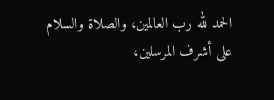الحمد لله رب العالمين، والصلاة والسلام على أشرف المرسلين،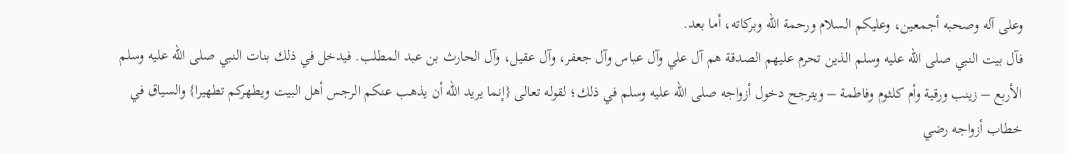وعلى آله وصحبه أجمعين، وعليكم السلام ورحمة الله وبركاته، أما بعد.
فآل بيت النبي صلى الله عليه وسلم الذين تحرم عليهم الصدقة هم آل علي وآل عباس وآل جعفر، وآل عقيل، وآل الحارث بن عبد المطلب. فيدخل في ذلك بنات النبي صلى الله عليه وسلم الأربع – زينب ورقية وأم كلثوم وفاطمة – ويترجح دخول أزواجه صلى الله عليه وسلم في ذلك؛ لقوله تعالى {إنما يريد الله أن يذهب عنكم الرجس أهل البيت ويطهركم تطهيرا} والسياق في خطاب أزواجه رضي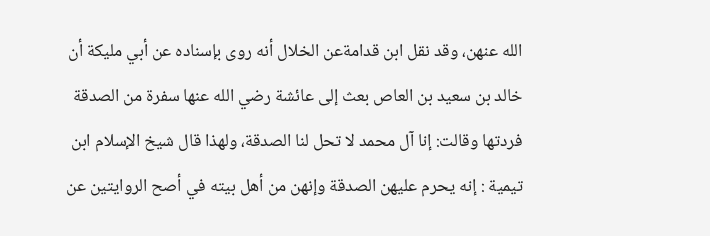الله عنهن، وقد نقل ابن قدامةعن الخلال أنه روى بإسناده عن أبي مليكة أن خالد بن سعيد بن العاص بعث إلى عائشة رضي الله عنها سفرة من الصدقة فردتها وقالت: إنا آل محمد لا تحل لنا الصدقة، ولهذا قال شيخ الإسلام ابن تيمية : إنه يحرم عليهن الصدقة وإنهن من أهل بيته في أصح الروايتين عن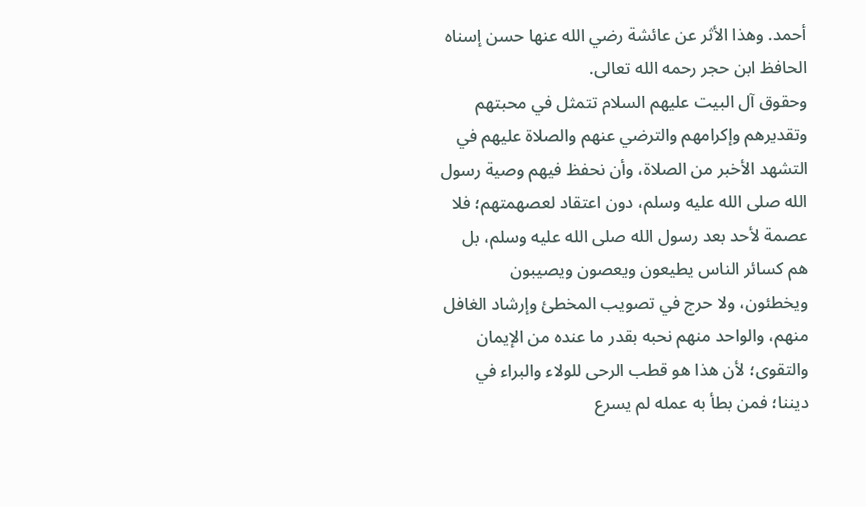أحمد. وهذا الأثر عن عائشة رضي الله عنها حسن إسناه الحافظ ابن حجر رحمه الله تعالى.
وحقوق آل البيت عليهم السلام تتمثل في محبتهم وتقديرهم وإكرامهم والترضي عنهم والصلاة عليهم في التشهد الأخبر من الصلاة، وأن نحفظ فيهم وصية رسول الله صلى الله عليه وسلم، دون اعتقاد لعصهمتهم؛ فلا عصمة لأحد بعد رسول الله صلى الله عليه وسلم، بل هم كسائر الناس يطيعون ويعصون ويصيبون ويخطئون، ولا حرج في تصويب المخطئ وإرشاد الغافل منهم، والواحد منهم نحبه بقدر ما عنده من الإيمان والتقوى؛ لأن هذا هو قطب الرحى للولاء والبراء في ديننا؛ فمن بطأ به عمله لم يسرع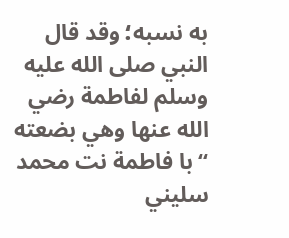به نسبه؛ وقد قال النبي صلى الله عليه وسلم لفاطمة رضي الله عنها وهي بضعته “با فاطمة نت محمد سليني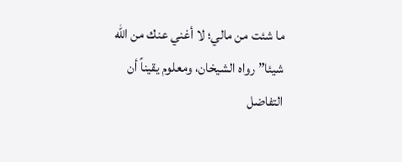ما شئت من مالي؛ لا أغني عنك من الله شيئا” رواه الشيخان، ومعلوم يقيناً أن التفاضل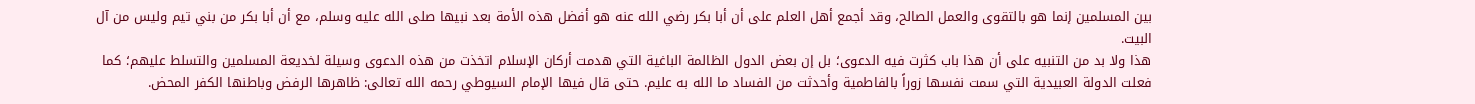بين المسلمين إنما هو بالتقوى والعمل الصالح، وقد أجمع أهل العلم على أن أبا بكر رضي الله عنه هو أفضل هذه الأمة بعد نبيها صلى الله عليه وسلم، مع أن أبا بكر من بني تيم وليس من آل البيت.
هذا ولا بد من التنبيه على أن هذا باب كثرت فيه الدعوى؛ بل إن بعض الدول الظالمة الباغية التي هدمت أركان الإسلام اتخذت من هذه الدعوى وسيلة لخديعة المسلمين والتسلط عليهم؛ كما فعلت الدولة العبيدية التي سمت نفسها زوراً بالفاطمية وأحدثت من الفساد ما الله به عليم. حتى قال فيها الإمام السيوطي رحمه الله تعالى: ظاهرها الرفض وباطنها الكفر المحض.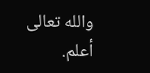والله تعالى أعلم.